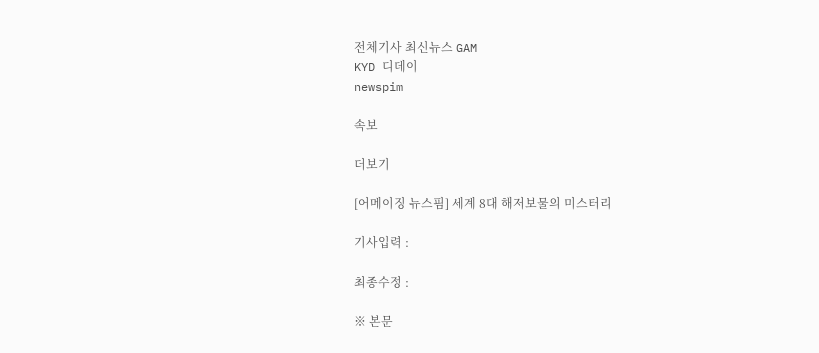전체기사 최신뉴스 GAM
KYD 디데이
newspim

속보

더보기

[어메이징 뉴스핌] 세계 8대 해저보물의 미스터리

기사입력 :

최종수정 :

※ 본문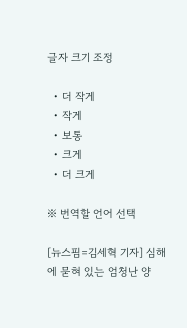글자 크기 조정

  • 더 작게
  • 작게
  • 보통
  • 크게
  • 더 크게

※ 번역할 언어 선택

[뉴스핌=김세혁 기자] 심해에 묻혀 있는 엄청난 양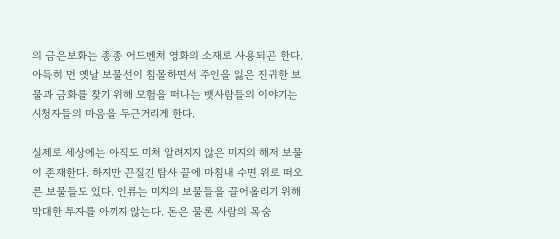의 금은보화는 종종 어드벤처 영화의 소재로 사용되곤 한다. 아득히 먼 옛날 보물선이 침몰하면서 주인을 잃은 진귀한 보물과 금화를 찾기 위해 모험을 떠나는 뱃사람들의 이야기는 시청자들의 마음을 두근거리게 한다.

실제로 세상에는 아직도 미처 알려지지 않은 미지의 해저 보물이 존재한다. 하지만 끈질긴 탐사 끝에 마침내 수면 위로 떠오른 보물들도 있다. 인류는 미지의 보물들을 끌어올리기 위해 막대한 투자를 아끼지 않는다. 돈은 물론 사람의 목숨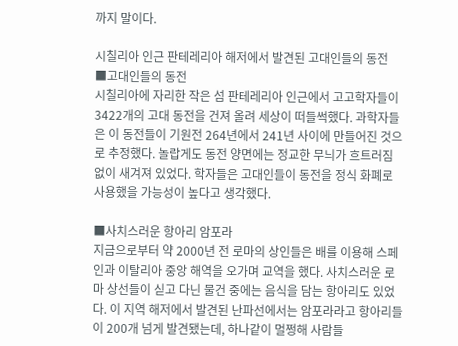까지 말이다.

시칠리아 인근 판테레리아 해저에서 발견된 고대인들의 동전
■고대인들의 동전
시칠리아에 자리한 작은 섬 판테레리아 인근에서 고고학자들이 3422개의 고대 동전을 건져 올려 세상이 떠들썩했다. 과학자들은 이 동전들이 기원전 264년에서 241년 사이에 만들어진 것으로 추정했다. 놀랍게도 동전 양면에는 정교한 무늬가 흐트러짐 없이 새겨져 있었다. 학자들은 고대인들이 동전을 정식 화폐로 사용했을 가능성이 높다고 생각했다.

■사치스러운 항아리 암포라
지금으로부터 약 2000년 전 로마의 상인들은 배를 이용해 스페인과 이탈리아 중앙 해역을 오가며 교역을 했다. 사치스러운 로마 상선들이 싣고 다닌 물건 중에는 음식을 담는 항아리도 있었다. 이 지역 해저에서 발견된 난파선에서는 암포라라고 항아리들이 200개 넘게 발견됐는데, 하나같이 멀쩡해 사람들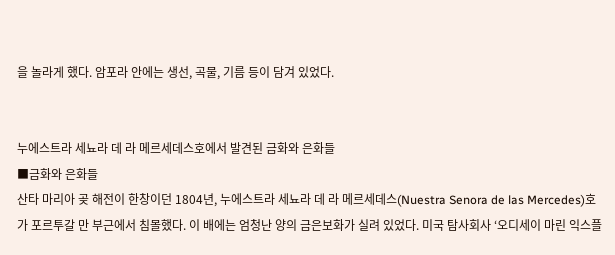을 놀라게 했다. 암포라 안에는 생선, 곡물, 기름 등이 담겨 있었다.


누에스트라 세뇨라 데 라 메르세데스호에서 발견된 금화와 은화들
■금화와 은화들
산타 마리아 곶 해전이 한창이던 1804년, 누에스트라 세뇨라 데 라 메르세데스(Nuestra Senora de las Mercedes)호가 포르투갈 만 부근에서 침몰했다. 이 배에는 엄청난 양의 금은보화가 실려 있었다. 미국 탐사회사 ‘오디세이 마린 익스플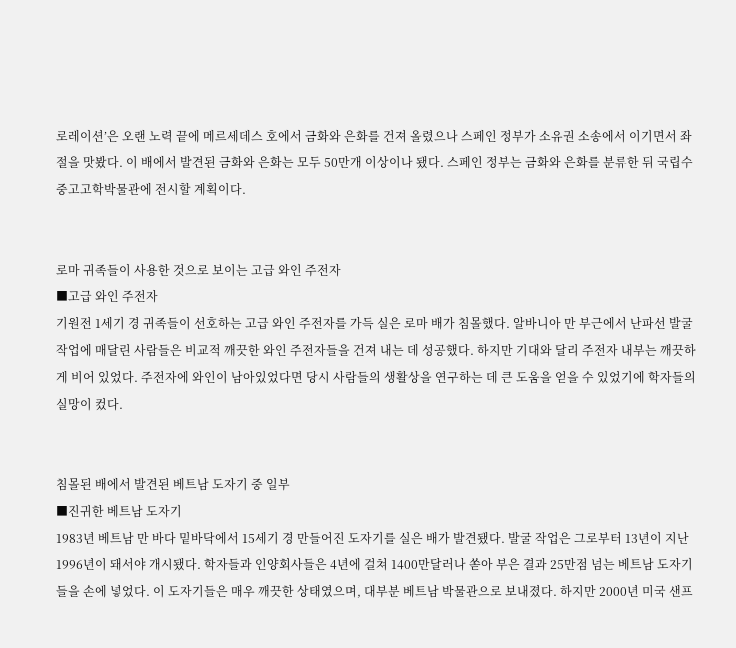로레이션’은 오랜 노력 끝에 메르세데스 호에서 금화와 은화를 건져 올렸으나 스페인 정부가 소유권 소송에서 이기면서 좌절을 맛봤다. 이 배에서 발견된 금화와 은화는 모두 50만개 이상이나 됐다. 스페인 정부는 금화와 은화를 분류한 뒤 국립수중고고학박물관에 전시할 계획이다.


로마 귀족들이 사용한 것으로 보이는 고급 와인 주전자
■고급 와인 주전자
기원전 1세기 경 귀족들이 선호하는 고급 와인 주전자를 가득 실은 로마 배가 침몰했다. 알바니아 만 부근에서 난파선 발굴 작업에 매달린 사람들은 비교적 깨끗한 와인 주전자들을 건져 내는 데 성공했다. 하지만 기대와 달리 주전자 내부는 깨끗하게 비어 있었다. 주전자에 와인이 남아있었다면 당시 사람들의 생활상을 연구하는 데 큰 도움을 얻을 수 있었기에 학자들의 실망이 컸다.


침몰된 배에서 발견된 베트남 도자기 중 일부
■진귀한 베트남 도자기
1983년 베트남 만 바다 밑바닥에서 15세기 경 만들어진 도자기를 실은 배가 발견됐다. 발굴 작업은 그로부터 13년이 지난 1996년이 돼서야 개시됐다. 학자들과 인양회사들은 4년에 걸쳐 1400만달러나 쏟아 부은 결과 25만점 넘는 베트남 도자기들을 손에 넣었다. 이 도자기들은 매우 깨끗한 상태였으며, 대부분 베트남 박물관으로 보내졌다. 하지만 2000년 미국 샌프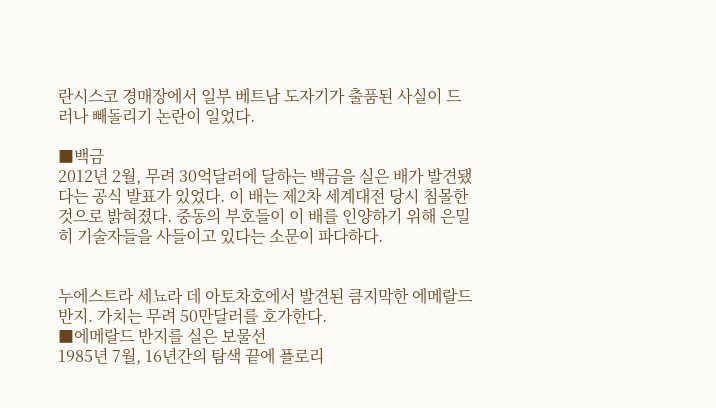란시스코 경매장에서 일부 베트남 도자기가 출품된 사실이 드러나 빼돌리기 논란이 일었다.

■백금
2012년 2월, 무려 30억달러에 달하는 백금을 실은 배가 발견됐다는 공식 발표가 있었다. 이 배는 제2차 세계대전 당시 침몰한 것으로 밝혀졌다. 중동의 부호들이 이 배를 인양하기 위해 은밀히 기술자들을 사들이고 있다는 소문이 파다하다.


누에스트라 세뇨라 데 아토차호에서 발견된 큼지막한 에메랄드 반지. 가치는 무려 50만달러를 호가한다.
■에메랄드 반지를 실은 보물선
1985년 7월, 16년간의 탐색 끝에 플로리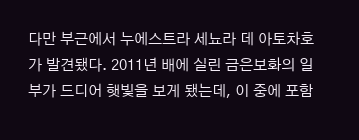다만 부근에서 누에스트라 세뇨라 데 아토차호가 발견됐다. 2011년 배에 실린 금은보화의 일부가 드디어 햇빛을 보게 됐는데, 이 중에 포함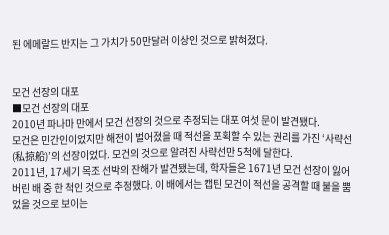된 에메랄드 반지는 그 가치가 50만달러 이상인 것으로 밝혀졌다.


모건 선장의 대포
■모건 선장의 대포
2010년 파나마 만에서 모건 선장의 것으로 추정되는 대포 여섯 문이 발견됐다.
모건은 민간인이었지만 해전이 벌어졌을 때 적선을 포획할 수 있는 권리를 가진 ‘사략선(私掠船)’의 선장이었다. 모건의 것으로 알려진 사략선만 5척에 달한다.
2011년, 17세기 목조 선박의 잔해가 발견됐는데, 학자들은 1671년 모건 선장이 잃어버린 배 중 한 척인 것으로 추정했다. 이 배에서는 캡틴 모건이 적선을 공격할 때 불을 뿜었을 것으로 보이는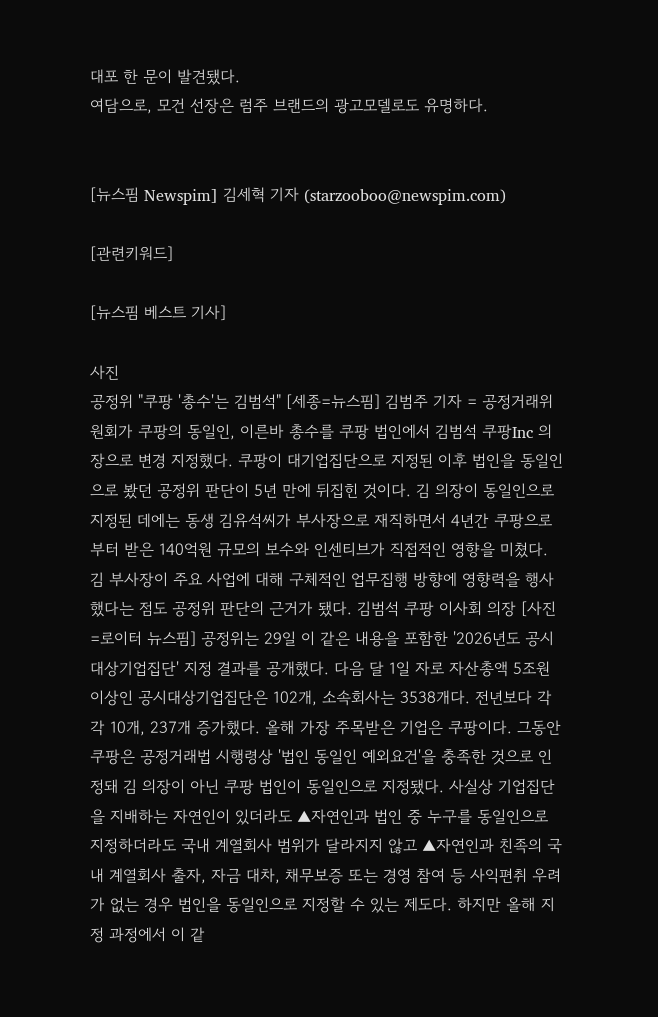대포 한 문이 발견됐다.
여담으로, 모건 선장은 럼주 브랜드의 광고모델로도 유명하다.


[뉴스핌 Newspim] 김세혁 기자 (starzooboo@newspim.com)

[관련키워드]

[뉴스핌 베스트 기사]

사진
공정위 "쿠팡 '총수'는 김범석" [세종=뉴스핌] 김범주 기자 = 공정거래위원회가 쿠팡의 동일인, 이른바 총수를 쿠팡 법인에서 김범석 쿠팡Inc 의장으로 변경 지정했다. 쿠팡이 대기업집단으로 지정된 이후 법인을 동일인으로 봤던 공정위 판단이 5년 만에 뒤집힌 것이다. 김 의장이 동일인으로 지정된 데에는 동생 김유석씨가 부사장으로 재직하면서 4년간 쿠팡으로부터 받은 140억원 규모의 보수와 인센티브가 직접적인 영향을 미쳤다. 김 부사장이 주요 사업에 대해 구체적인 업무집행 방향에 영향력을 행사했다는 점도 공정위 판단의 근거가 됐다. 김범석 쿠팡 이사회 의장 [사진=로이터 뉴스핌] 공정위는 29일 이 같은 내용을 포함한 '2026년도 공시대상기업집단' 지정 결과를 공개했다. 다음 달 1일 자로 자산총액 5조원 이상인 공시대상기업집단은 102개, 소속회사는 3538개다. 전년보다 각각 10개, 237개 증가했다. 올해 가장 주목받은 기업은 쿠팡이다. 그동안 쿠팡은 공정거래법 시행령상 '법인 동일인 예외요건'을 충족한 것으로 인정돼 김 의장이 아닌 쿠팡 법인이 동일인으로 지정됐다. 사실상 기업집단을 지배하는 자연인이 있더라도 ▲자연인과 법인 중 누구를 동일인으로 지정하더라도 국내 계열회사 범위가 달라지지 않고 ▲자연인과 친족의 국내 계열회사 출자, 자금 대차, 채무보증 또는 경영 참여 등 사익편취 우려가 없는 경우 법인을 동일인으로 지정할 수 있는 제도다. 하지만 올해 지정 과정에서 이 같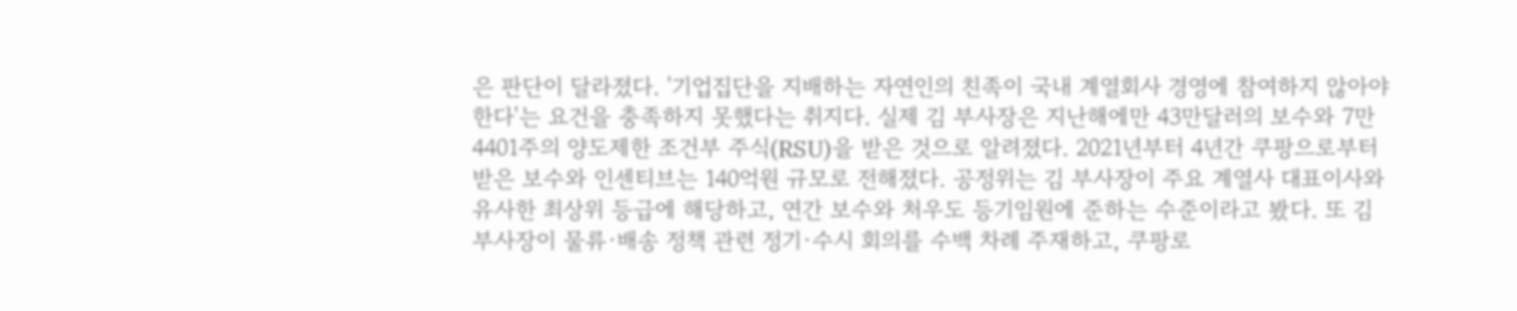은 판단이 달라졌다. '기업집단을 지배하는 자연인의 친족이 국내 계열회사 경영에 참여하지 않아야 한다'는 요건을 충족하지 못했다는 취지다. 실제 김 부사장은 지난해에만 43만달러의 보수와 7만4401주의 양도제한 조건부 주식(RSU)을 받은 것으로 알려졌다. 2021년부터 4년간 쿠팡으로부터 받은 보수와 인센티브는 140억원 규모로 전해졌다. 공정위는 김 부사장이 주요 계열사 대표이사와 유사한 최상위 등급에 해당하고, 연간 보수와 처우도 등기임원에 준하는 수준이라고 봤다. 또 김 부사장이 물류·배송 정책 관련 정기·수시 회의를 수백 차례 주재하고, 쿠팡로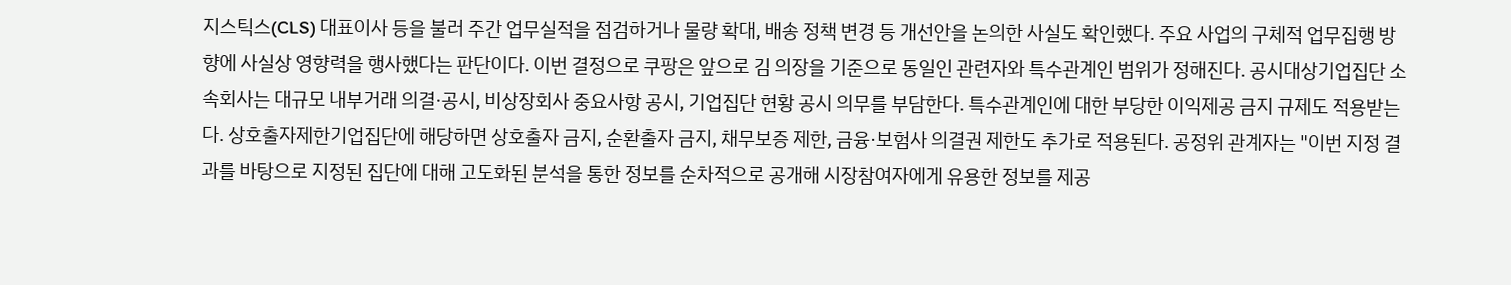지스틱스(CLS) 대표이사 등을 불러 주간 업무실적을 점검하거나 물량 확대, 배송 정책 변경 등 개선안을 논의한 사실도 확인했다. 주요 사업의 구체적 업무집행 방향에 사실상 영향력을 행사했다는 판단이다. 이번 결정으로 쿠팡은 앞으로 김 의장을 기준으로 동일인 관련자와 특수관계인 범위가 정해진다. 공시대상기업집단 소속회사는 대규모 내부거래 의결·공시, 비상장회사 중요사항 공시, 기업집단 현황 공시 의무를 부담한다. 특수관계인에 대한 부당한 이익제공 금지 규제도 적용받는다. 상호출자제한기업집단에 해당하면 상호출자 금지, 순환출자 금지, 채무보증 제한, 금융·보험사 의결권 제한도 추가로 적용된다. 공정위 관계자는 "이번 지정 결과를 바탕으로 지정된 집단에 대해 고도화된 분석을 통한 정보를 순차적으로 공개해 시장참여자에게 유용한 정보를 제공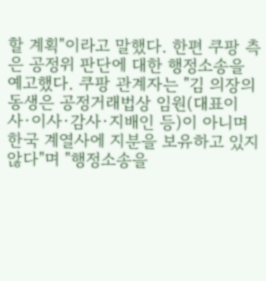할 계획"이라고 말했다. 한편 쿠팡 측은 공정위 판단에 대한 행정소송을 예고했다. 쿠팡 관계자는 "김 의장의 동생은 공정거래법상 임원(대표이사·이사·감사·지배인 등)이 아니며 한국 계열사에 지분을 보유하고 있지 않다"며 "행정소송을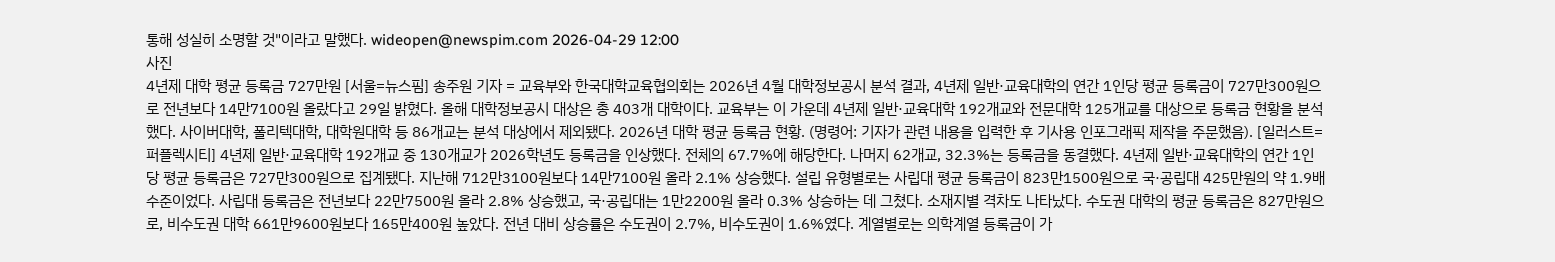통해 성실히 소명할 것"이라고 말했다. wideopen@newspim.com 2026-04-29 12:00
사진
4년제 대학 평균 등록금 727만원 [서울=뉴스핌] 송주원 기자 = 교육부와 한국대학교육협의회는 2026년 4월 대학정보공시 분석 결과, 4년제 일반·교육대학의 연간 1인당 평균 등록금이 727만300원으로 전년보다 14만7100원 올랐다고 29일 밝혔다. 올해 대학정보공시 대상은 총 403개 대학이다. 교육부는 이 가운데 4년제 일반·교육대학 192개교와 전문대학 125개교를 대상으로 등록금 현황을 분석했다. 사이버대학, 폴리텍대학, 대학원대학 등 86개교는 분석 대상에서 제외됐다. 2026년 대학 평균 등록금 현황. (명령어: 기자가 관련 내용을 입력한 후 기사용 인포그래픽 제작을 주문했음). [일러스트=퍼플렉시티] 4년제 일반·교육대학 192개교 중 130개교가 2026학년도 등록금을 인상했다. 전체의 67.7%에 해당한다. 나머지 62개교, 32.3%는 등록금을 동결했다. 4년제 일반·교육대학의 연간 1인당 평균 등록금은 727만300원으로 집계됐다. 지난해 712만3100원보다 14만7100원 올라 2.1% 상승했다. 설립 유형별로는 사립대 평균 등록금이 823만1500원으로 국·공립대 425만원의 약 1.9배 수준이었다. 사립대 등록금은 전년보다 22만7500원 올라 2.8% 상승했고, 국·공립대는 1만2200원 올라 0.3% 상승하는 데 그쳤다. 소재지별 격차도 나타났다. 수도권 대학의 평균 등록금은 827만원으로, 비수도권 대학 661만9600원보다 165만400원 높았다. 전년 대비 상승률은 수도권이 2.7%, 비수도권이 1.6%였다. 계열별로는 의학계열 등록금이 가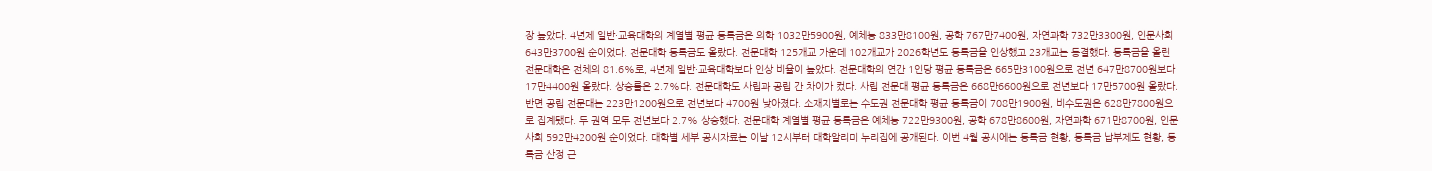장 높았다. 4년제 일반·교육대학의 계열별 평균 등록금은 의학 1032만5900원, 예체능 833만8100원, 공학 767만7400원, 자연과학 732만3300원, 인문사회 643만3700원 순이었다. 전문대학 등록금도 올랐다. 전문대학 125개교 가운데 102개교가 2026학년도 등록금을 인상했고 23개교는 동결했다. 등록금을 올린 전문대학은 전체의 81.6%로, 4년제 일반·교육대학보다 인상 비율이 높았다. 전문대학의 연간 1인당 평균 등록금은 665만3100원으로 전년 647만8700원보다 17만4400원 올랐다. 상승률은 2.7%다. 전문대학도 사립과 공립 간 차이가 컸다. 사립 전문대 평균 등록금은 668만6600원으로 전년보다 17만5700원 올랐다. 반면 공립 전문대는 223만1200원으로 전년보다 4700원 낮아졌다. 소재지별로는 수도권 전문대학 평균 등록금이 708만1900원, 비수도권은 628만7800원으로 집계됐다. 두 권역 모두 전년보다 2.7% 상승했다. 전문대학 계열별 평균 등록금은 예체능 722만9300원, 공학 678만8600원, 자연과학 671만8700원, 인문사회 592만4200원 순이었다. 대학별 세부 공시자료는 이날 12시부터 대학알리미 누리집에 공개된다. 이번 4월 공시에는 등록금 현황, 등록금 납부제도 현황, 등록금 산정 근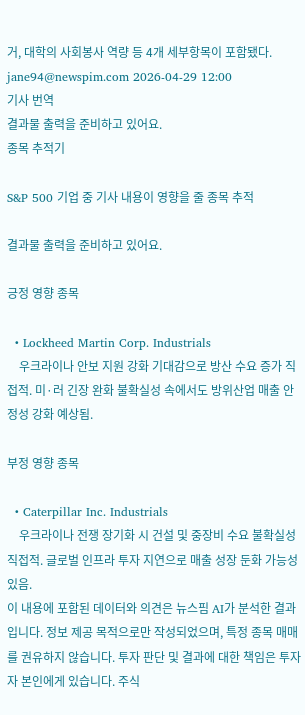거, 대학의 사회봉사 역량 등 4개 세부항목이 포함됐다. jane94@newspim.com 2026-04-29 12:00
기사 번역
결과물 출력을 준비하고 있어요.
종목 추적기

S&P 500 기업 중 기사 내용이 영향을 줄 종목 추적

결과물 출력을 준비하고 있어요.

긍정 영향 종목

  • Lockheed Martin Corp. Industrials
    우크라이나 안보 지원 강화 기대감으로 방산 수요 증가 직접적. 미·러 긴장 완화 불확실성 속에서도 방위산업 매출 안정성 강화 예상됨.

부정 영향 종목

  • Caterpillar Inc. Industrials
    우크라이나 전쟁 장기화 시 건설 및 중장비 수요 불확실성 직접적. 글로벌 인프라 투자 지연으로 매출 성장 둔화 가능성 있음.
이 내용에 포함된 데이터와 의견은 뉴스핌 AI가 분석한 결과입니다. 정보 제공 목적으로만 작성되었으며, 특정 종목 매매를 권유하지 않습니다. 투자 판단 및 결과에 대한 책임은 투자자 본인에게 있습니다. 주식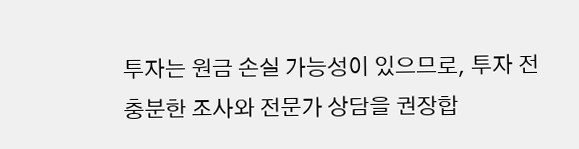투자는 원금 손실 가능성이 있으므로, 투자 전 충분한 조사와 전문가 상담을 권장합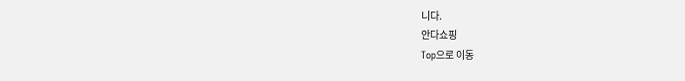니다.
안다쇼핑
Top으로 이동